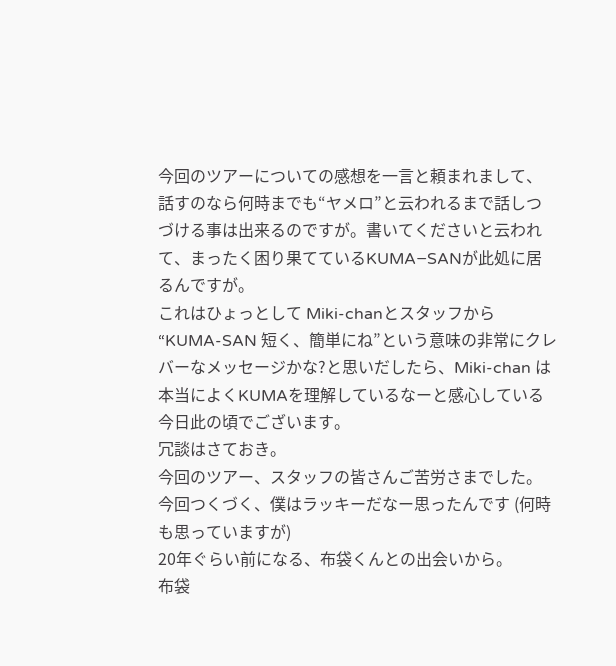今回のツアーについての感想を一言と頼まれまして、話すのなら何時までも“ヤメロ”と云われるまで話しつづける事は出来るのですが。書いてくださいと云われて、まったく困り果てているKUMA−SANが此処に居るんですが。
これはひょっとして Miki-chanとスタッフから“KUMA-SAN 短く、簡単にね”という意味の非常にクレバーなメッセージかな?と思いだしたら、Miki-chan は本当によくKUMAを理解しているなーと感心している 今日此の頃でございます。
冗談はさておき。
今回のツアー、スタッフの皆さんご苦労さまでした。
今回つくづく、僕はラッキーだなー思ったんです (何時も思っていますが)
20年ぐらい前になる、布袋くんとの出会いから。
布袋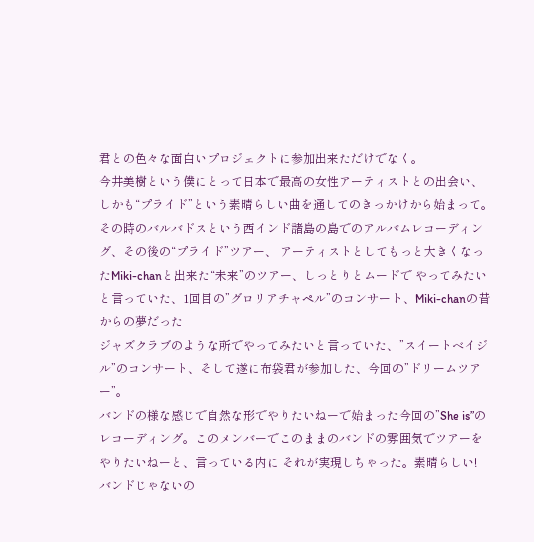君との色々な面白いプロジェクトに参加出来ただけでなく。
今井美樹という僕にとって日本で最高の女性アーティストとの出会い、しかも“プライド”という素晴らしい曲を通してのきっかけから始まって。
その時のバルバドスという西インド諸島の島でのアルバムレコーディング、その後の“プライド”ツアー、 アーティストとしてもっと大きくなったMiki-chanと出来た“未来”のツアー、しっとりとムードで やってみたいと言っていた、1回目の”グロリアチャペル”のコンサート、Miki-chanの昔からの夢だった
ジャズクラブのような所でやってみたいと言っていた、”スイートベイジル”のコンサート、そして遂に布袋君が参加した、今回の”ドリームツアー”。
バンドの様な感じで自然な形でやりたいねーで始まった今回の”She is”の
レコーディング。このメンバーでこのままのバンドの雰囲気でツアーをやりたいねーと、言っている内に それが実現しちゃった。素晴らしい!
バンドじゃないの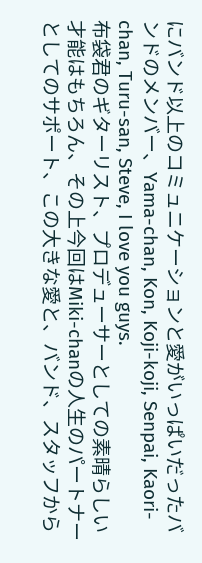にバンド以上のコミュニケーションと愛がいっぱいだったバンドのメンバー、Yama-chan, Kon, Koji-koji, Senpai, Kaori-chan, Turu-san, Steve, I love you guys.
布袋君のギターリスト、プロデューサーとしての素晴らしい才能はもちろん、その上今回はMiki-chanの人生のパートナーとしてのサポート、この大きな愛と、バンド、スタッフから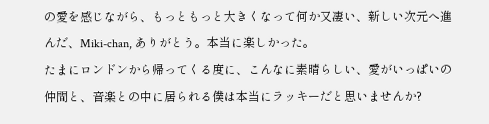の愛を感じながら、もっともっと大きくなって何か又凄い、新しい次元へ進んだ、Miki-chan, ありがとう。本当に楽しかった。
たまにロンドンから帰ってくる度に、こんなに素晴らしい、愛がいっぱいの仲間と、音楽との中に居られる僕は本当にラッキーだと思いませんか?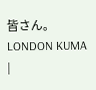皆さん。
LONDON KUMA
|